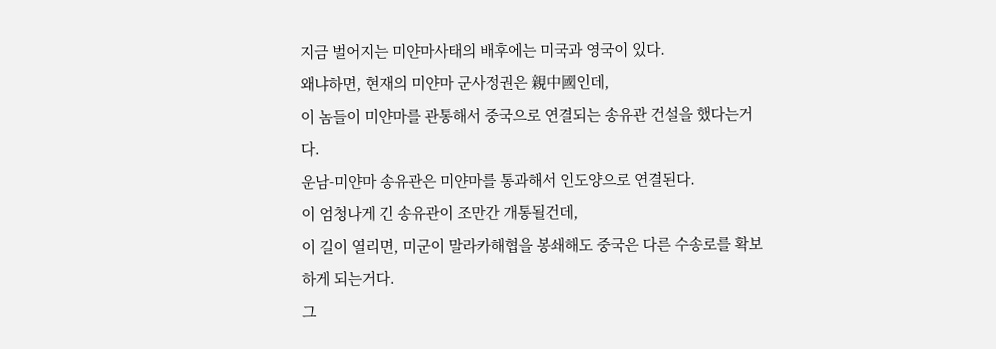지금 벌어지는 미얀마사태의 배후에는 미국과 영국이 있다.
왜냐하면, 현재의 미얀마 군사정권은 親中國인데,
이 놈들이 미얀마를 관통해서 중국으로 연결되는 송유관 건설을 했다는거다.
운남-미얀마 송유관은 미얀마를 통과해서 인도양으로 연결된다.
이 엄청나게 긴 송유관이 조만간 개통될건데,
이 길이 열리면, 미군이 말라카해협을 봉쇄해도 중국은 다른 수송로를 확보하게 되는거다.
그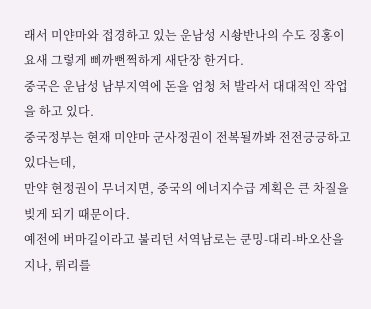래서 미얀마와 접경하고 있는 운남성 시솽반나의 수도 징홍이 요새 그렇게 삐까뻔쩍하게 새단장 한거다.
중국은 운남성 남부지역에 돈을 엄청 처 발라서 대대적인 작업을 하고 있다.
중국정부는 현재 미얀마 군사정권이 전복될까봐 전전긍긍하고 있다는데,
만약 현정권이 무너지면, 중국의 에너지수급 계획은 큰 차질을 빚게 되기 때문이다.
예전에 버마길이라고 불리던 서역남로는 쿤밍-대리-바오산을 지나, 뤼리를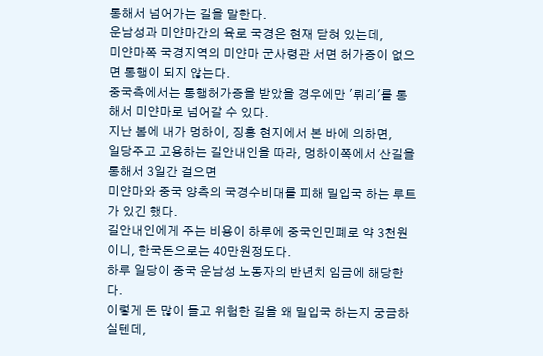통해서 넘어가는 길을 말한다.
운남성과 미얀마간의 육로 국경은 현재 닫혀 있는데,
미얀마쪽 국경지역의 미얀마 군사령관 서면 허가증이 없으면 통행이 되지 않는다.
중국측에서는 통행허가증을 받았을 경우에만 '뤼리'를 통해서 미얀마로 넘어갈 수 있다.
지난 봄에 내가 멍하이, 징홍 현지에서 본 바에 의하면,
일당주고 고용하는 길안내인을 따라, 멍하이쪽에서 산길을 통해서 3일간 걸으면
미얀마와 중국 양측의 국경수비대를 피해 밀입국 하는 루트가 있긴 했다.
길안내인에게 주는 비용이 하루에 중국인민폐로 약 3천원이니, 한국돈으로는 40만원정도다.
하루 일당이 중국 운남성 노동자의 반년치 임금에 해당한다.
이렇게 돈 많이 들고 위험한 길을 왜 밀입국 하는지 궁금하실텐데,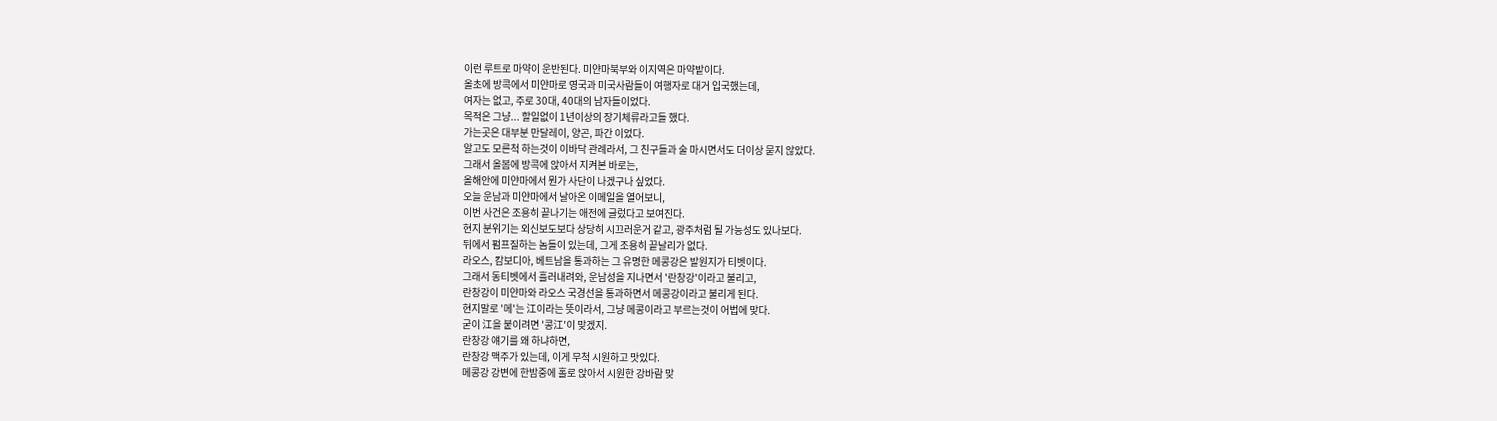이런 루트로 마약이 운반된다. 미얀마북부와 이지역은 마약밭이다.
올초에 방콕에서 미얀마로 영국과 미국사람들이 여행자로 대거 입국했는데,
여자는 없고, 주로 30대, 40대의 남자들이었다.
목적은 그냥... 할일없이 1년이상의 장기체류라고들 했다.
가는곳은 대부분 만달레이, 양곤, 파간 이었다.
알고도 모른척 하는것이 이바닥 관례라서, 그 친구들과 술 마시면서도 더이상 묻지 않았다.
그래서 올봄에 방콕에 앉아서 지켜본 바로는,
올해안에 미얀마에서 뭔가 사단이 나겠구나 싶었다.
오늘 운남과 미얀마에서 날아온 이메일을 열어보니,
이번 사건은 조용히 끝나기는 애전에 글렀다고 보여진다.
현지 분위기는 외신보도보다 상당히 시끄러운거 같고, 광주처럼 될 가능성도 있나보다.
뒤에서 펌프질하는 놈들이 있는데, 그게 조용히 끝날리가 없다.
라오스, 캄보디아, 베트남을 통과하는 그 유명한 메콩강은 발원지가 티벳이다.
그래서 동티벳에서 흘러내려와, 운남성을 지나면서 '란창강'이라고 불리고,
란창강이 미얀마와 라오스 국경선을 통과하면서 메콩강이라고 불리게 된다.
현지말로 '메'는 江이라는 뜻이라서, 그냥 메콩이라고 부르는것이 어법에 맞다.
굳이 江을 붙이려면 '콩江'이 맞겠지.
란창강 얘기를 왜 하냐하면,
란창강 맥주가 있는데, 이게 무척 시원하고 맛있다.
메콩강 강변에 한밤중에 홀로 앉아서 시원한 강바람 맞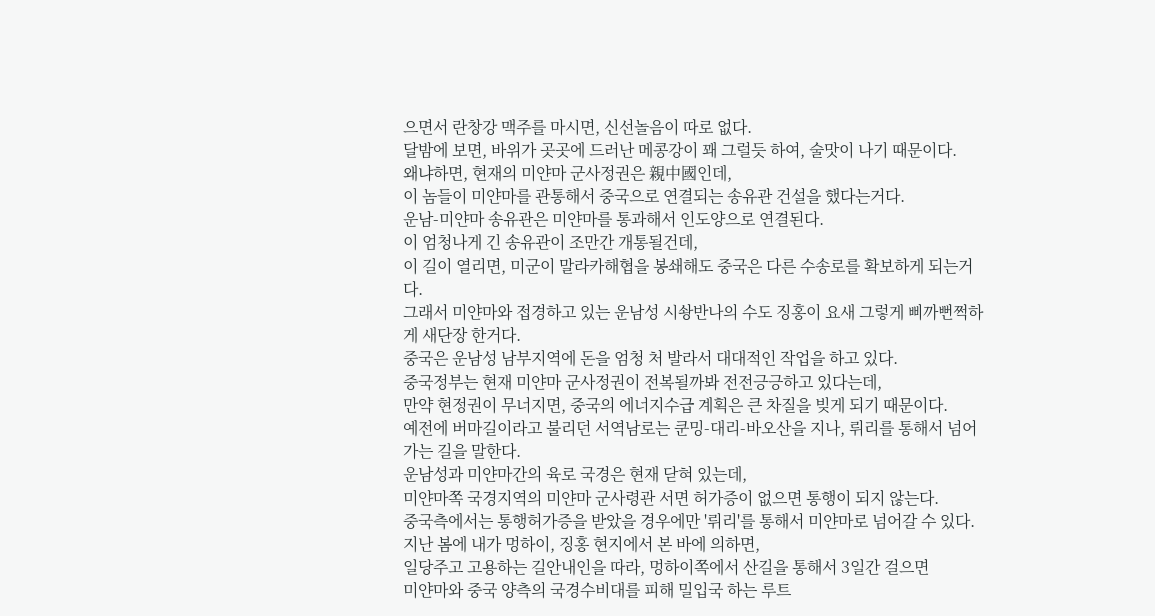으면서 란창강 맥주를 마시면, 신선놀음이 따로 없다.
달밤에 보면, 바위가 곳곳에 드러난 메콩강이 꽤 그럴듯 하여, 술맛이 나기 때문이다.
왜냐하면, 현재의 미얀마 군사정권은 親中國인데,
이 놈들이 미얀마를 관통해서 중국으로 연결되는 송유관 건설을 했다는거다.
운남-미얀마 송유관은 미얀마를 통과해서 인도양으로 연결된다.
이 엄청나게 긴 송유관이 조만간 개통될건데,
이 길이 열리면, 미군이 말라카해협을 봉쇄해도 중국은 다른 수송로를 확보하게 되는거다.
그래서 미얀마와 접경하고 있는 운남성 시솽반나의 수도 징홍이 요새 그렇게 삐까뻔쩍하게 새단장 한거다.
중국은 운남성 남부지역에 돈을 엄청 처 발라서 대대적인 작업을 하고 있다.
중국정부는 현재 미얀마 군사정권이 전복될까봐 전전긍긍하고 있다는데,
만약 현정권이 무너지면, 중국의 에너지수급 계획은 큰 차질을 빚게 되기 때문이다.
예전에 버마길이라고 불리던 서역남로는 쿤밍-대리-바오산을 지나, 뤼리를 통해서 넘어가는 길을 말한다.
운남성과 미얀마간의 육로 국경은 현재 닫혀 있는데,
미얀마쪽 국경지역의 미얀마 군사령관 서면 허가증이 없으면 통행이 되지 않는다.
중국측에서는 통행허가증을 받았을 경우에만 '뤼리'를 통해서 미얀마로 넘어갈 수 있다.
지난 봄에 내가 멍하이, 징홍 현지에서 본 바에 의하면,
일당주고 고용하는 길안내인을 따라, 멍하이쪽에서 산길을 통해서 3일간 걸으면
미얀마와 중국 양측의 국경수비대를 피해 밀입국 하는 루트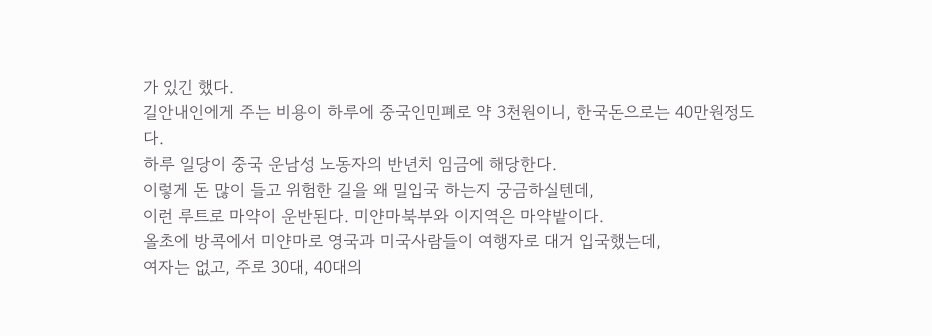가 있긴 했다.
길안내인에게 주는 비용이 하루에 중국인민폐로 약 3천원이니, 한국돈으로는 40만원정도다.
하루 일당이 중국 운남성 노동자의 반년치 임금에 해당한다.
이렇게 돈 많이 들고 위험한 길을 왜 밀입국 하는지 궁금하실텐데,
이런 루트로 마약이 운반된다. 미얀마북부와 이지역은 마약밭이다.
올초에 방콕에서 미얀마로 영국과 미국사람들이 여행자로 대거 입국했는데,
여자는 없고, 주로 30대, 40대의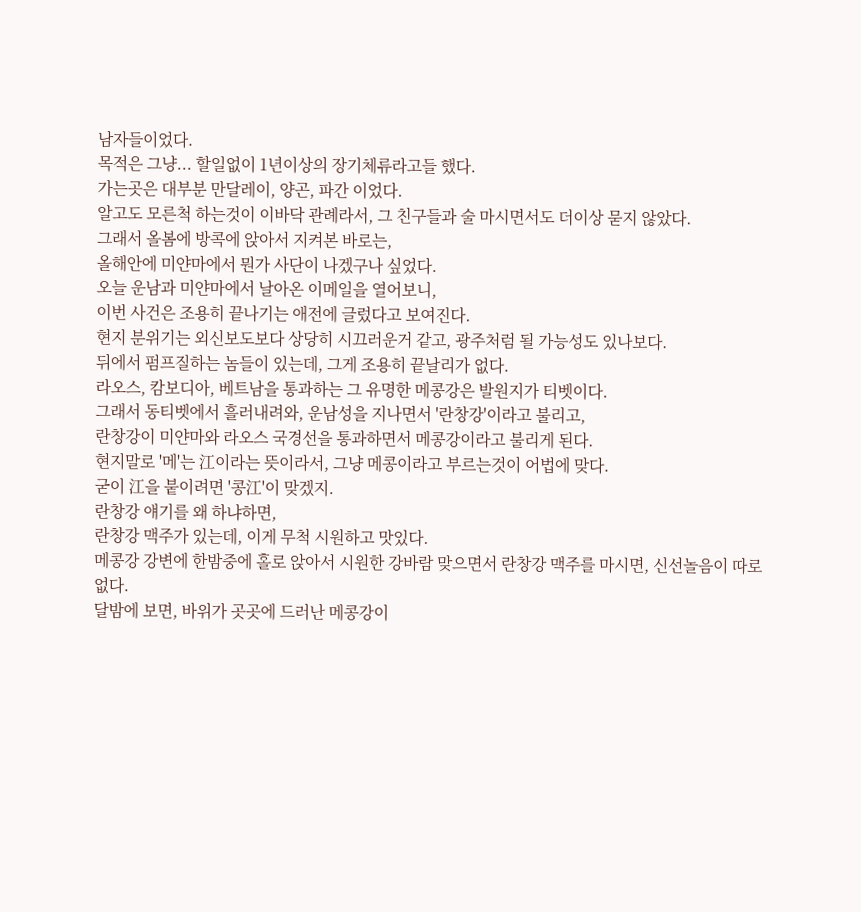남자들이었다.
목적은 그냥... 할일없이 1년이상의 장기체류라고들 했다.
가는곳은 대부분 만달레이, 양곤, 파간 이었다.
알고도 모른척 하는것이 이바닥 관례라서, 그 친구들과 술 마시면서도 더이상 묻지 않았다.
그래서 올봄에 방콕에 앉아서 지켜본 바로는,
올해안에 미얀마에서 뭔가 사단이 나겠구나 싶었다.
오늘 운남과 미얀마에서 날아온 이메일을 열어보니,
이번 사건은 조용히 끝나기는 애전에 글렀다고 보여진다.
현지 분위기는 외신보도보다 상당히 시끄러운거 같고, 광주처럼 될 가능성도 있나보다.
뒤에서 펌프질하는 놈들이 있는데, 그게 조용히 끝날리가 없다.
라오스, 캄보디아, 베트남을 통과하는 그 유명한 메콩강은 발원지가 티벳이다.
그래서 동티벳에서 흘러내려와, 운남성을 지나면서 '란창강'이라고 불리고,
란창강이 미얀마와 라오스 국경선을 통과하면서 메콩강이라고 불리게 된다.
현지말로 '메'는 江이라는 뜻이라서, 그냥 메콩이라고 부르는것이 어법에 맞다.
굳이 江을 붙이려면 '콩江'이 맞겠지.
란창강 얘기를 왜 하냐하면,
란창강 맥주가 있는데, 이게 무척 시원하고 맛있다.
메콩강 강변에 한밤중에 홀로 앉아서 시원한 강바람 맞으면서 란창강 맥주를 마시면, 신선놀음이 따로 없다.
달밤에 보면, 바위가 곳곳에 드러난 메콩강이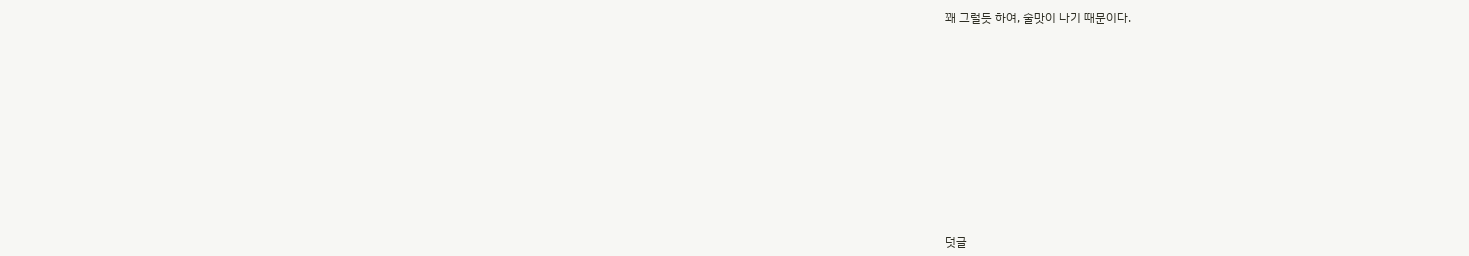꽤 그럴듯 하여, 술맛이 나기 때문이다.










덧글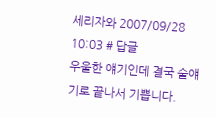세리자와 2007/09/28 10:03 # 답글
우울한 얘기인데 결국 술얘기로 끝나서 기쁩니다.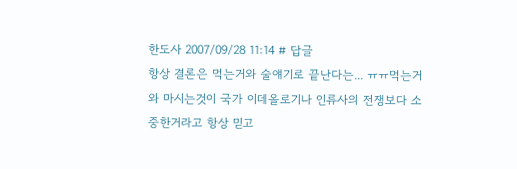한도사 2007/09/28 11:14 # 답글
항상 결론은 먹는거와 술얘기로 끝난다는... ㅠㅠ먹는거와 마시는것이 국가 이데올로기나 인류사의 전쟁보다 소중한거라고 항상 믿고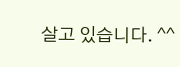살고 있습니다. ^^